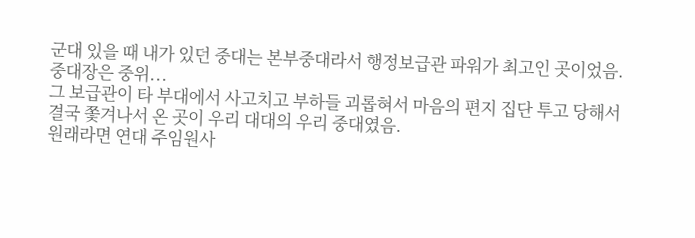군대 있을 때 내가 있던 중대는 본부중대라서 행정보급관 파워가 최고인 곳이었음.
중대장은 중위...
그 보급관이 타 부대에서 사고치고 부하들 괴롭혀서 마음의 편지 집단 투고 당해서
결국 쫓겨나서 온 곳이 우리 대대의 우리 중대였음.
원래라면 연대 주임원사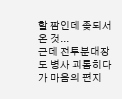할 짬인데 좆되서 온 것...
근데 전투분대장도 병사 괴롭히다가 마음의 편지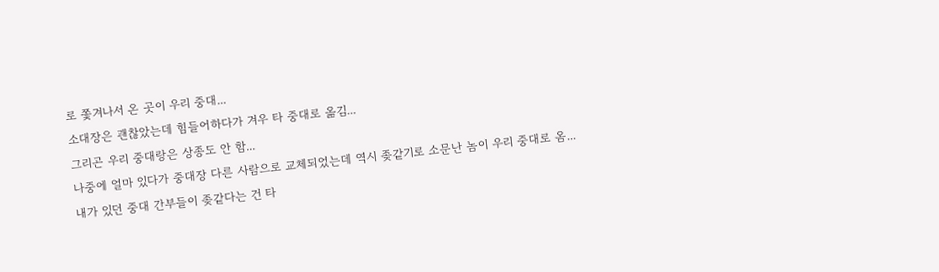로 쫓겨나서 온 곳이 우리 중대...
소대장은 괜찮았는데 힘들어하다가 겨우 타 중대로 옮김...
그리곤 우리 중대랑은 상종도 안 함...
나중에 얼마 있다가 중대장 다른 사람으로 교체되었는데 역시 좆같기로 소문난 놈이 우리 중대로 옴...
내가 있던 중대 간부들이 좆같다는 건 타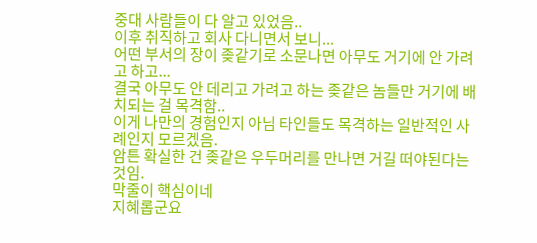중대 사람들이 다 알고 있었음..
이후 취직하고 회사 다니면서 보니...
어떤 부서의 장이 좆같기로 소문나면 아무도 거기에 안 가려고 하고...
결국 아무도 안 데리고 가려고 하는 좆같은 놈들만 거기에 배치되는 걸 목격함..
이게 나만의 경험인지 아님 타인들도 목격하는 일반적인 사례인지 모르겠음.
암튼 확실한 건 좆같은 우두머리를 만나면 거길 떠야된다는 것임.
막줄이 핵심이네
지혜롭군요